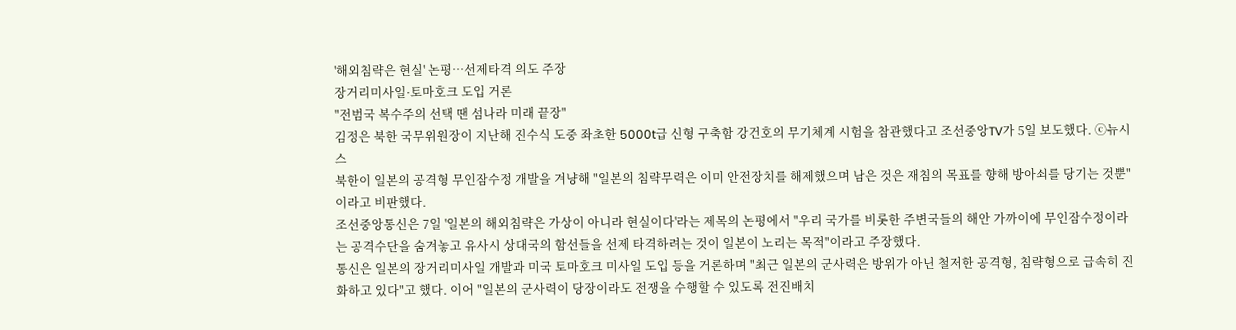'해외침략은 현실' 논평…선제타격 의도 주장
장거리미사일·토마호크 도입 거론
"전범국 복수주의 선택 땐 섬나라 미래 끝장"
김정은 북한 국무위원장이 지난해 진수식 도중 좌초한 5000t급 신형 구축함 강건호의 무기체계 시험을 참관했다고 조선중앙TV가 5일 보도했다. ⓒ뉴시스
북한이 일본의 공격형 무인잠수정 개발을 겨냥해 "일본의 침략무력은 이미 안전장치를 해제했으며 남은 것은 재침의 목표를 향해 방아쇠를 당기는 것뿐"이라고 비판했다.
조선중앙통신은 7일 '일본의 해외침략은 가상이 아니라 현실이다'라는 제목의 논평에서 "우리 국가를 비롯한 주변국들의 해안 가까이에 무인잠수정이라는 공격수단을 숨겨놓고 유사시 상대국의 함선들을 선제 타격하려는 것이 일본이 노리는 목적"이라고 주장했다.
통신은 일본의 장거리미사일 개발과 미국 토마호크 미사일 도입 등을 거론하며 "최근 일본의 군사력은 방위가 아닌 철저한 공격형, 침략형으로 급속히 진화하고 있다"고 했다. 이어 "일본의 군사력이 당장이라도 전쟁을 수행할 수 있도록 전진배치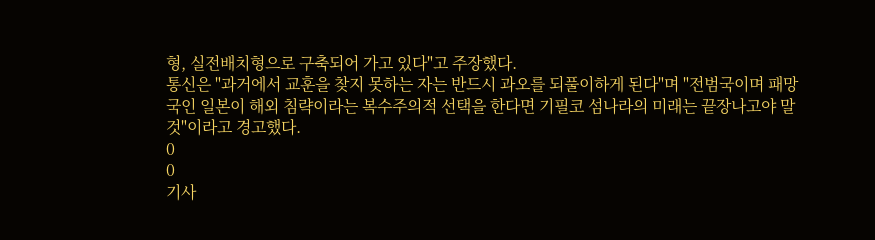형, 실전배치형으로 구축되어 가고 있다"고 주장했다.
통신은 "과거에서 교훈을 찾지 못하는 자는 반드시 과오를 되풀이하게 된다"며 "전범국이며 패망국인 일본이 해외 침략이라는 복수주의적 선택을 한다면 기필코 섬나라의 미래는 끝장나고야 말 것"이라고 경고했다.
0
0
기사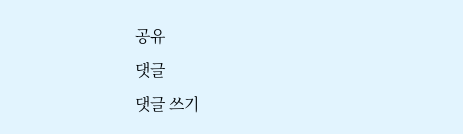공유
댓글
댓글 쓰기